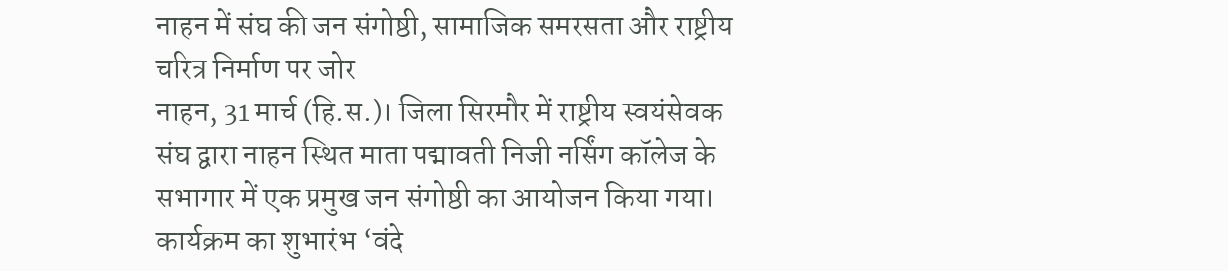नाहन में संघ की जन संगोष्ठी, सामाजिक समरसता और राष्ट्रीय चरित्र निर्माण पर जोर
नाहन, 31 मार्च (हि.स.)। जिला सिरमौर में राष्ट्रीय स्वयंसेवक संघ द्वारा नाहन स्थित माता पद्मावती निजी नर्सिंग कॉलेज के सभागार में एक प्रमुख जन संगोष्ठी का आयोजन किया गया। कार्यक्रम का शुभारंभ ‘वंदे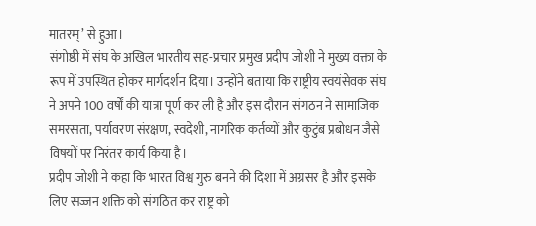मातरम्’ से हुआ।
संगोष्ठी में संघ के अखिल भारतीय सह-प्रचार प्रमुख प्रदीप जोशी ने मुख्य वक्ता के रूप में उपस्थित होकर मार्गदर्शन दिया। उन्होंने बताया कि राष्ट्रीय स्वयंसेवक संघ ने अपने 100 वर्षों की यात्रा पूर्ण कर ली है और इस दौरान संगठन ने सामाजिक समरसता, पर्यावरण संरक्षण, स्वदेशी, नागरिक कर्तव्यों और कुटुंब प्रबोधन जैसे विषयों पर निरंतर कार्य किया है।
प्रदीप जोशी ने कहा कि भारत विश्व गुरु बनने की दिशा में अग्रसर है और इसके लिए सज्जन शक्ति को संगठित कर राष्ट्र को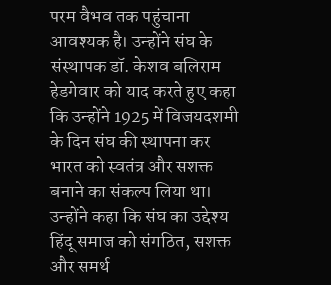परम वैभव तक पहुंचाना आवश्यक है। उन्होंने संघ के संस्थापक डॉ. केशव बलिराम हेडगेवार को याद करते हुए कहा कि उन्होंने 1925 में विजयदशमी के दिन संघ की स्थापना कर भारत को स्वतंत्र और सशक्त बनाने का संकल्प लिया था।
उन्होंने कहा कि संघ का उद्देश्य हिंदू समाज को संगठित, सशक्त और समर्थ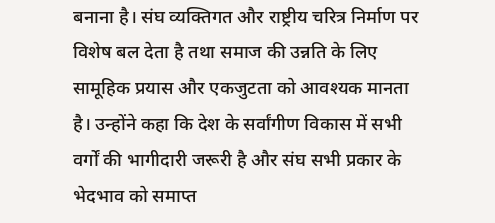बनाना है। संघ व्यक्तिगत और राष्ट्रीय चरित्र निर्माण पर विशेष बल देता है तथा समाज की उन्नति के लिए सामूहिक प्रयास और एकजुटता को आवश्यक मानता है। उन्होंने कहा कि देश के सर्वांगीण विकास में सभी वर्गों की भागीदारी जरूरी है और संघ सभी प्रकार के भेदभाव को समाप्त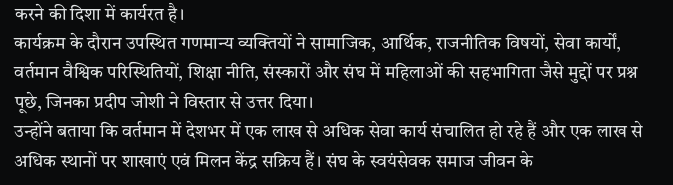करने की दिशा में कार्यरत है।
कार्यक्रम के दौरान उपस्थित गणमान्य व्यक्तियों ने सामाजिक, आर्थिक, राजनीतिक विषयों, सेवा कार्यों, वर्तमान वैश्विक परिस्थितियों, शिक्षा नीति, संस्कारों और संघ में महिलाओं की सहभागिता जैसे मुद्दों पर प्रश्न पूछे, जिनका प्रदीप जोशी ने विस्तार से उत्तर दिया।
उन्होंने बताया कि वर्तमान में देशभर में एक लाख से अधिक सेवा कार्य संचालित हो रहे हैं और एक लाख से अधिक स्थानों पर शाखाएं एवं मिलन केंद्र सक्रिय हैं। संघ के स्वयंसेवक समाज जीवन के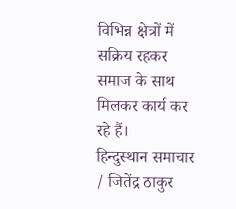विभिन्न क्षेत्रों में सक्रिय रहकर समाज के साथ मिलकर कार्य कर रहे हैं।
हिन्दुस्थान समाचार / जितेंद्र ठाकुर